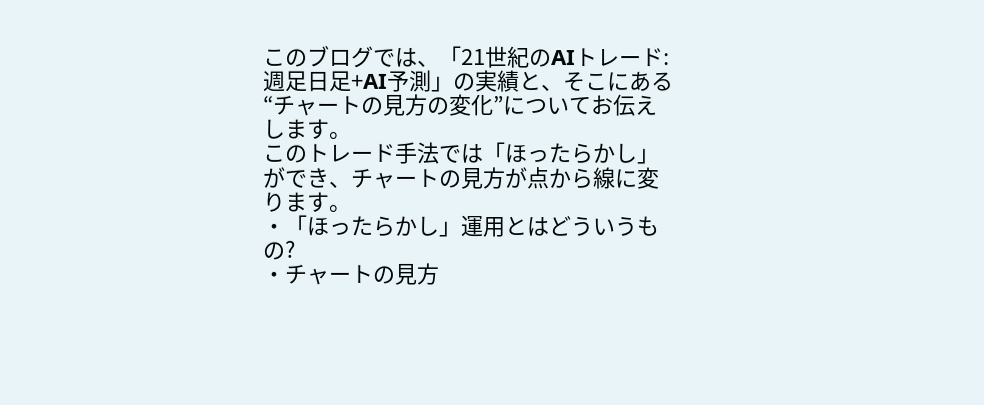このブログでは、「21世紀のAIトレード:週足日足+AI予測」の実績と、そこにある“チャートの見方の変化”についてお伝えします。
このトレード手法では「ほったらかし」ができ、チャートの見方が点から線に変ります。
・「ほったらかし」運用とはどういうもの?
・チャートの見方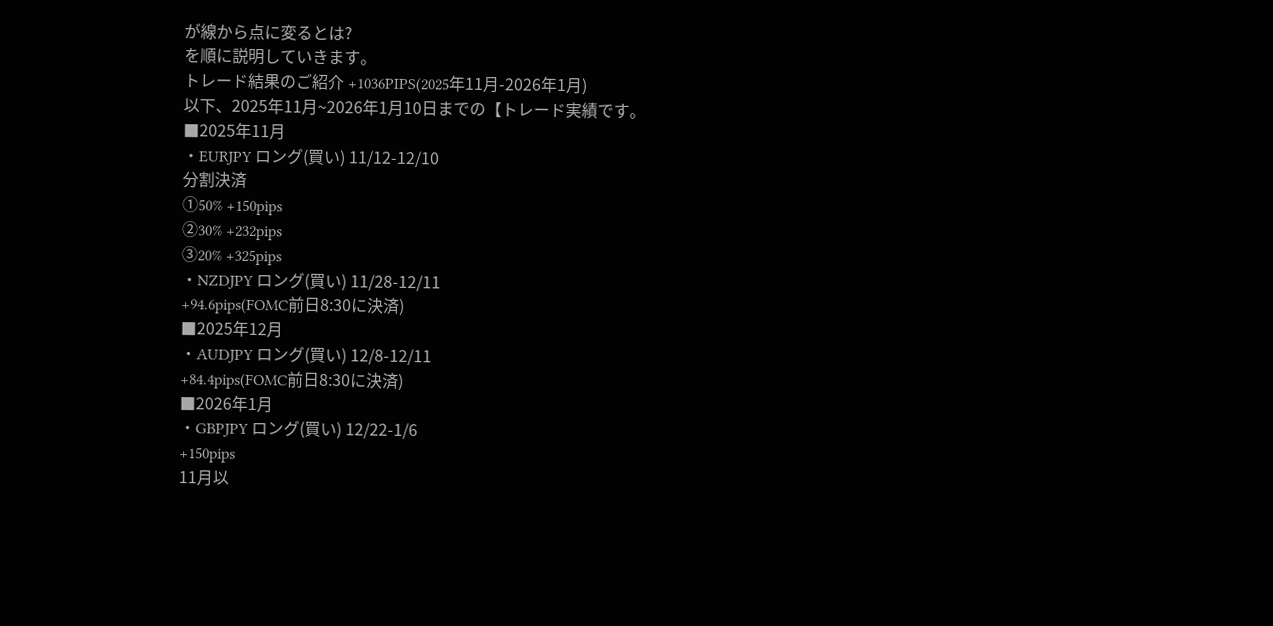が線から点に変るとは?
を順に説明していきます。
トレード結果のご紹介 +1036PIPS(2025年11月-2026年1月)
以下、2025年11月~2026年1月10日までの【トレード実績です。
■2025年11月
・EURJPY ロング(買い) 11/12-12/10
分割決済
①50% +150pips
②30% +232pips
③20% +325pips
・NZDJPY ロング(買い) 11/28-12/11
+94.6pips(FOMC前日8:30に決済)
■2025年12月
・AUDJPY ロング(買い) 12/8-12/11
+84.4pips(FOMC前日8:30に決済)
■2026年1月
・GBPJPY ロング(買い) 12/22-1/6
+150pips
11月以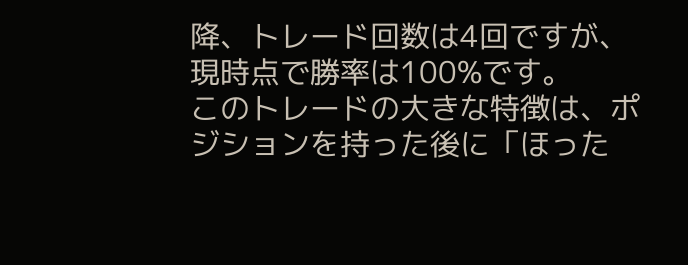降、トレード回数は4回ですが、現時点で勝率は100%です。
このトレードの大きな特徴は、ポジションを持った後に「ほった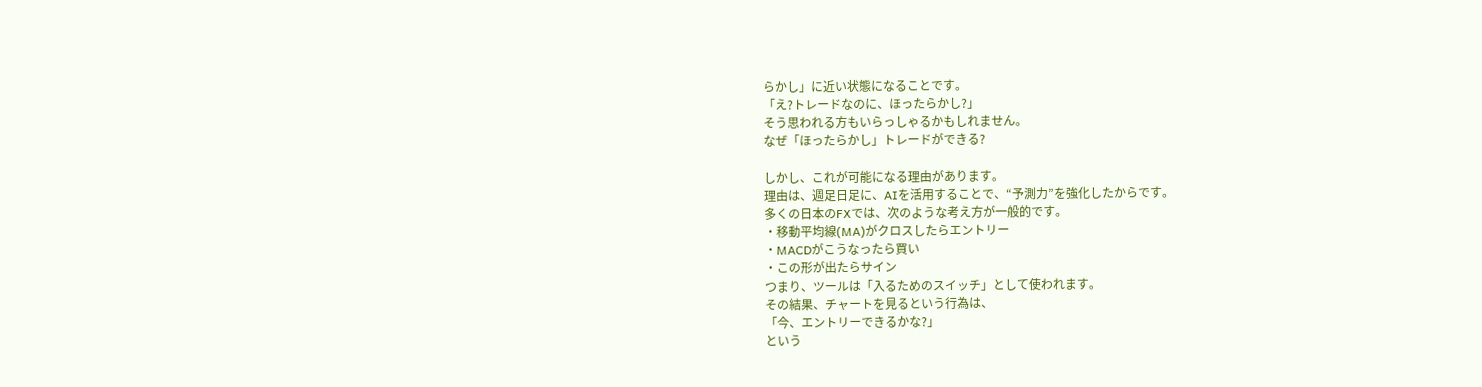らかし」に近い状態になることです。
「え?トレードなのに、ほったらかし?」
そう思われる方もいらっしゃるかもしれません。
なぜ「ほったらかし」トレードができる?

しかし、これが可能になる理由があります。
理由は、週足日足に、AIを活用することで、“予測力”を強化したからです。
多くの日本のFXでは、次のような考え方が一般的です。
・移動平均線(MA)がクロスしたらエントリー
・MACDがこうなったら買い
・この形が出たらサイン
つまり、ツールは「入るためのスイッチ」として使われます。
その結果、チャートを見るという行為は、
「今、エントリーできるかな?」
という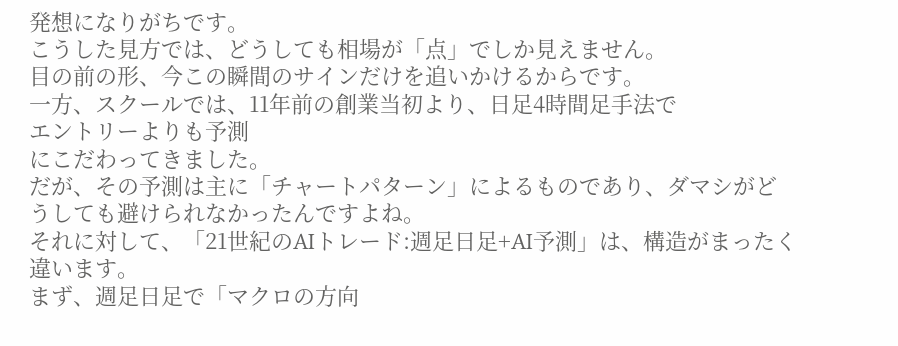発想になりがちです。
こうした見方では、どうしても相場が「点」でしか見えません。
目の前の形、今この瞬間のサインだけを追いかけるからです。
一方、スクールでは、11年前の創業当初より、日足4時間足手法で
エントリーよりも予測
にこだわってきました。
だが、その予測は主に「チャートパターン」によるものであり、ダマシがどうしても避けられなかったんですよね。
それに対して、「21世紀のAIトレード:週足日足+AI予測」は、構造がまったく違います。
まず、週足日足で「マクロの方向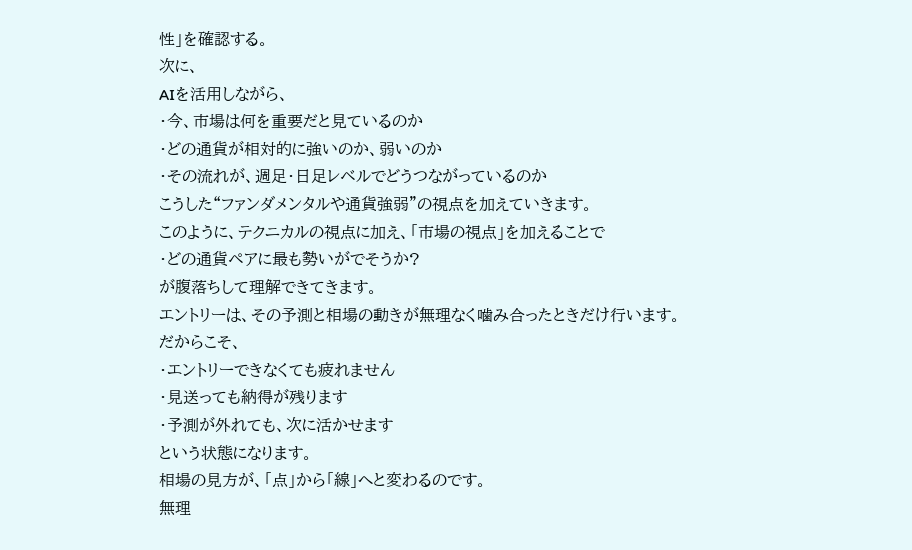性」を確認する。
次に、
AIを活用しながら、
・今、市場は何を重要だと見ているのか
・どの通貨が相対的に強いのか、弱いのか
・その流れが、週足・日足レベルでどうつながっているのか
こうした“ファンダメンタルや通貨強弱”の視点を加えていきます。
このように、テクニカルの視点に加え、「市場の視点」を加えることで
・どの通貨ペアに最も勢いがでそうか?
が腹落ちして理解できてきます。
エントリーは、その予測と相場の動きが無理なく噛み合ったときだけ行います。
だからこそ、
・エントリーできなくても疲れません
・見送っても納得が残ります
・予測が外れても、次に活かせます
という状態になります。
相場の見方が、「点」から「線」へと変わるのです。
無理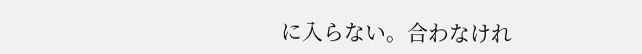に入らない。合わなけれ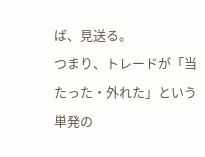ば、見送る。
つまり、トレードが「当たった・外れた」という単発の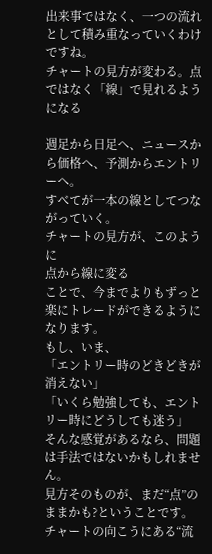出来事ではなく、一つの流れとして積み重なっていくわけですね。
チャートの見方が変わる。点ではなく「線」で見れるようになる

週足から日足へ、ニュースから価格へ、予測からエントリーへ。
すべてが一本の線としてつながっていく。
チャートの見方が、このように
点から線に変る
ことで、今までよりもずっと楽にトレードができるようになります。
もし、いま、
「エントリー時のどきどきが消えない」
「いくら勉強しても、エントリー時にどうしても迷う」
そんな感覚があるなら、問題は手法ではないかもしれません。
見方そのものが、まだ“点”のままかも?ということです。
チャートの向こうにある“流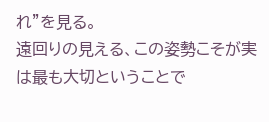れ”を見る。
遠回りの見える、この姿勢こそが実は最も大切ということで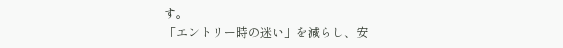す。
「エントリー時の迷い」を減らし、安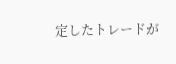定したトレードが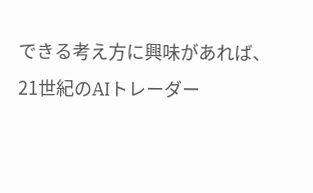できる考え方に興味があれば、
21世紀のAIトレーダー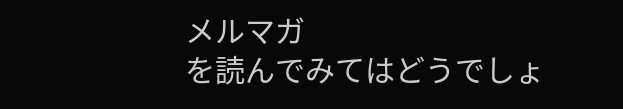メルマガ
を読んでみてはどうでしょ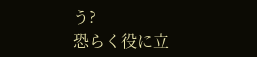う?
恐らく役に立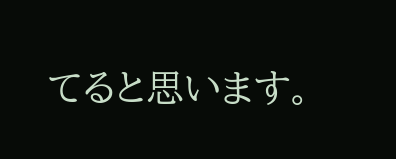てると思います。